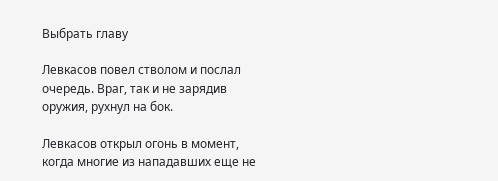Выбрать главу

Левкасов повел стволом и послал очередь. Враг, так и не зарядив оружия, рухнул на бок.

Левкасов открыл огонь в момент, когда многие из нападавших еще не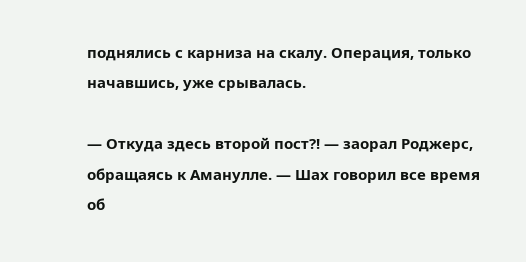поднялись с карниза на скалу. Операция, только начавшись, уже срывалась.

— Откуда здесь второй пост?! — заорал Роджерс, обращаясь к Аманулле. — Шах говорил все время об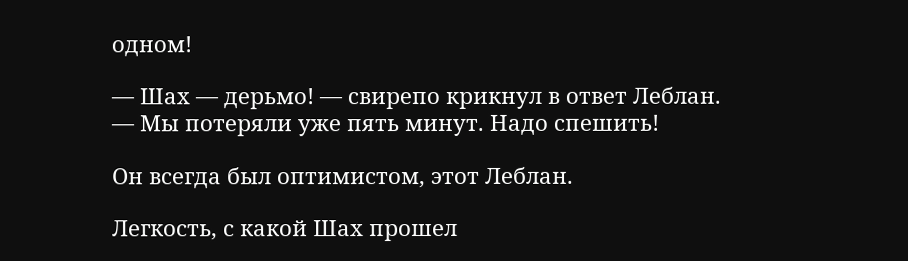одном!

— Шах — дерьмо! — свирепо крикнул в ответ Леблан. — Мы потеряли уже пять минут. Надо спешить!

Он всегда был оптимистом, этот Леблан.

Легкость, с какой Шах прошел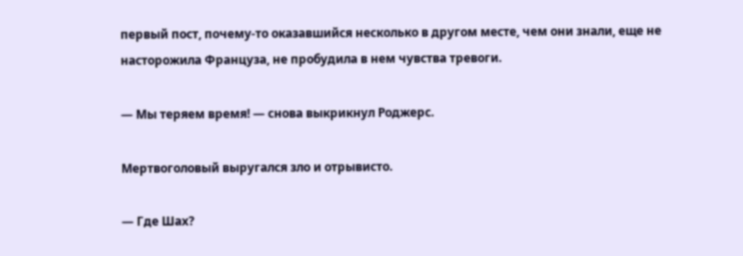первый пост, почему-то оказавшийся несколько в другом месте, чем они знали, еще не насторожила Француза, не пробудила в нем чувства тревоги.

— Мы теряем время! — снова выкрикнул Роджерс.

Мертвоголовый выругался зло и отрывисто.

— Где Шах?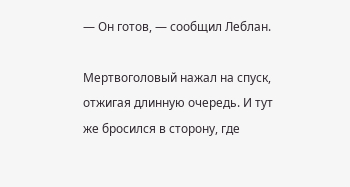— Он готов, — сообщил Леблан.

Мертвоголовый нажал на спуск, отжигая длинную очередь. И тут же бросился в сторону, где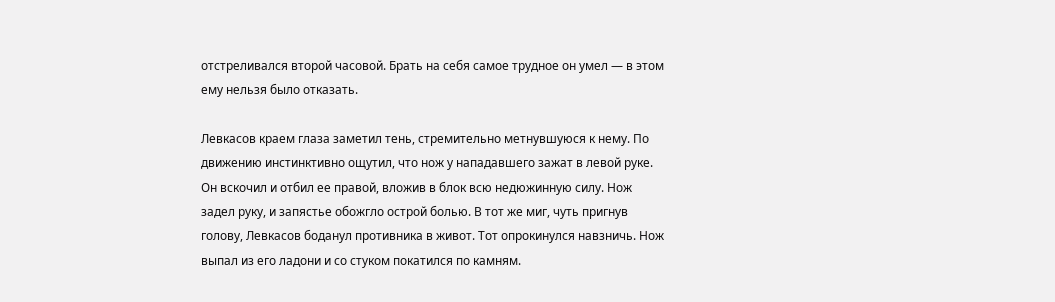отстреливался второй часовой. Брать на себя самое трудное он умел — в этом ему нельзя было отказать.

Левкасов краем глаза заметил тень, стремительно метнувшуюся к нему. По движению инстинктивно ощутил, что нож у нападавшего зажат в левой руке. Он вскочил и отбил ее правой, вложив в блок всю недюжинную силу. Нож задел руку, и запястье обожгло острой болью. В тот же миг, чуть пригнув голову, Левкасов боданул противника в живот. Тот опрокинулся навзничь. Нож выпал из его ладони и со стуком покатился по камням.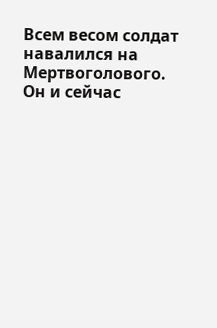Всем весом солдат навалился на Мертвоголового. Он и сейчас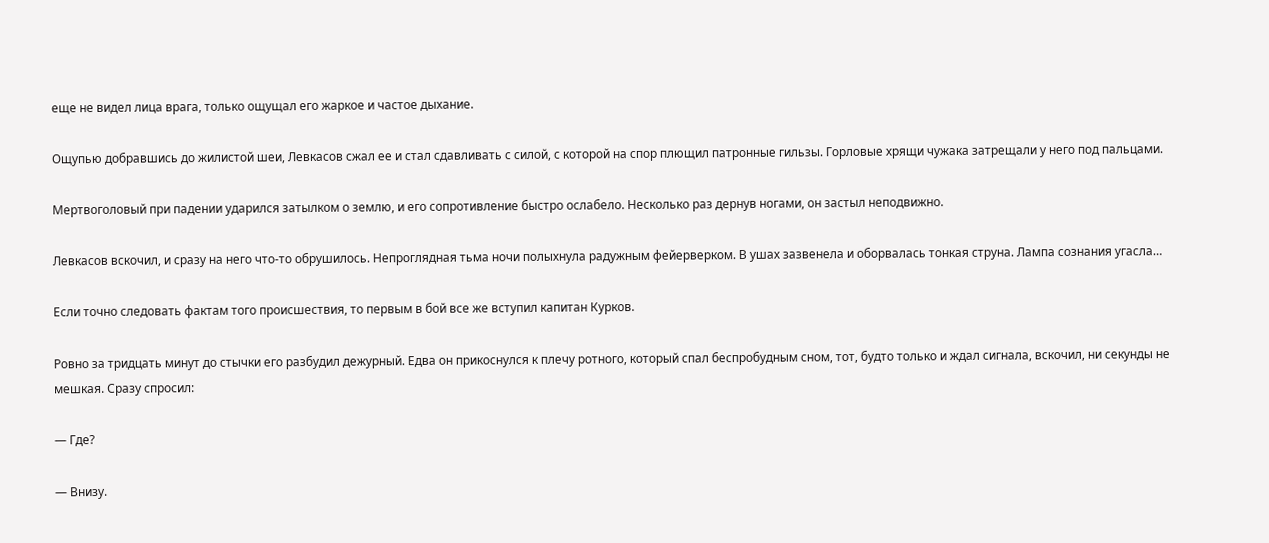еще не видел лица врага, только ощущал его жаркое и частое дыхание.

Ощупью добравшись до жилистой шеи, Левкасов сжал ее и стал сдавливать с силой, с которой на спор плющил патронные гильзы. Горловые хрящи чужака затрещали у него под пальцами.

Мертвоголовый при падении ударился затылком о землю, и его сопротивление быстро ослабело. Несколько раз дернув ногами, он застыл неподвижно.

Левкасов вскочил, и сразу на него что-то обрушилось. Непроглядная тьма ночи полыхнула радужным фейерверком. В ушах зазвенела и оборвалась тонкая струна. Лампа сознания угасла…

Если точно следовать фактам того происшествия, то первым в бой все же вступил капитан Курков.

Ровно за тридцать минут до стычки его разбудил дежурный. Едва он прикоснулся к плечу ротного, который спал беспробудным сном, тот, будто только и ждал сигнала, вскочил, ни секунды не мешкая. Сразу спросил:

— Где?

— Внизу.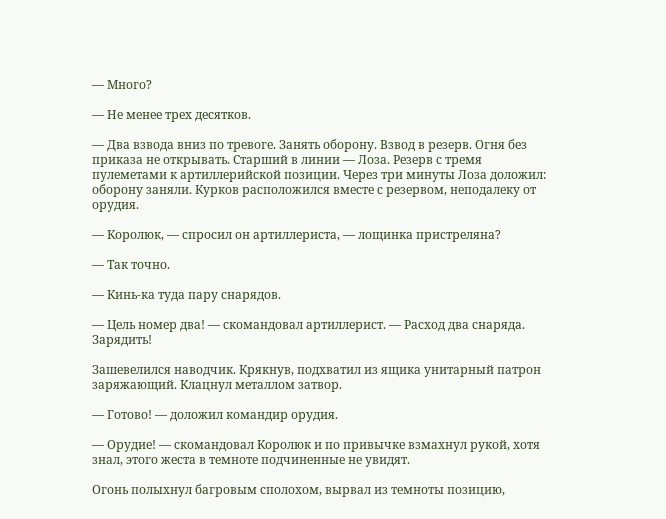— Много?

— Не менее трех десятков.

— Два взвода вниз по тревоге. Занять оборону. Взвод в резерв. Огня без приказа не открывать. Старший в линии — Лоза. Резерв с тремя пулеметами к артиллерийской позиции. Через три минуты Лоза доложил: оборону заняли. Курков расположился вместе с резервом, неподалеку от орудия.

— Королюк, — спросил он артиллериста, — лощинка пристреляна?

— Так точно.

— Кинь-ка туда пару снарядов.

— Цель номер два! — скомандовал артиллерист. — Расход два снаряда. Зарядить!

Зашевелился наводчик. Крякнув, подхватил из ящика унитарный патрон заряжающий. Клацнул металлом затвор.

— Готово! — доложил командир орудия.

— Орудие! — скомандовал Королюк и по привычке взмахнул рукой, хотя знал, этого жеста в темноте подчиненные не увидят.

Огонь полыхнул багровым сполохом, вырвал из темноты позицию,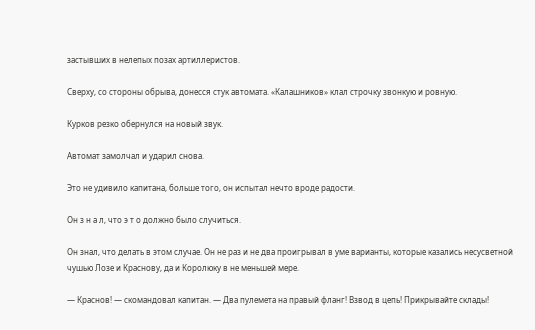застывших в нелепых позах артиллеристов.

Сверху, со стороны обрыва, донесся стук автомата. «Калашников» клал строчку звонкую и ровную.

Курков резко обернулся на новый звук.

Автомат замолчал и ударил снова.

Это не удивило капитана, больше того, он испытал нечто вроде радости.

Он з н а л, что э т о должно было случиться.

Он знал, что делать в этом случае. Он не раз и не два проигрывал в уме варианты, которые казались несусветной чушью Лозе и Краснову, да и Королюку в не меньшей мере.

— Краснов! — скомандовал капитан. — Два пулемета на правый фланг! Взвод в цепь! Прикрывайте склады!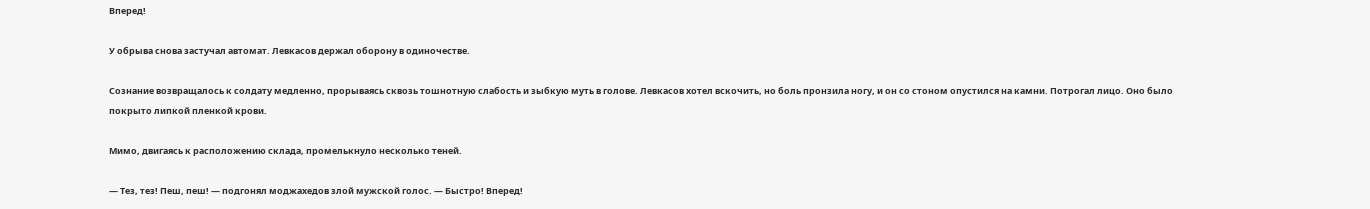Вперед!

У обрыва снова застучал автомат. Левкасов держал оборону в одиночестве.

Сознание возвращалось к солдату медленно, прорываясь сквозь тошнотную слабость и зыбкую муть в голове. Левкасов хотел вскочить, но боль пронзила ногу, и он со стоном опустился на камни. Потрогал лицо. Оно было покрыто липкой пленкой крови.

Мимо, двигаясь к расположению склада, промелькнуло несколько теней.

— Тез, тез! Пеш, пеш! — подгонял моджахедов злой мужской голос. — Быстро! Вперед!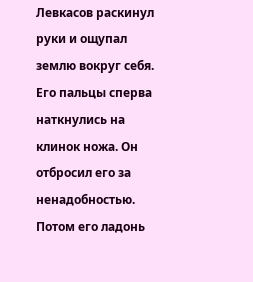Левкасов раскинул руки и ощупал землю вокруг себя. Его пальцы сперва наткнулись на клинок ножа. Он отбросил его за ненадобностью. Потом его ладонь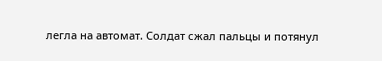легла на автомат. Солдат сжал пальцы и потянул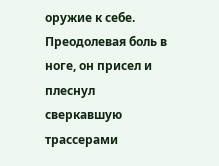оружие к себе. Преодолевая боль в ноге, он присел и плеснул сверкавшую трассерами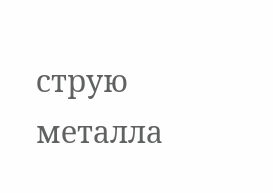струю металла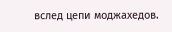вслед цепи моджахедов.